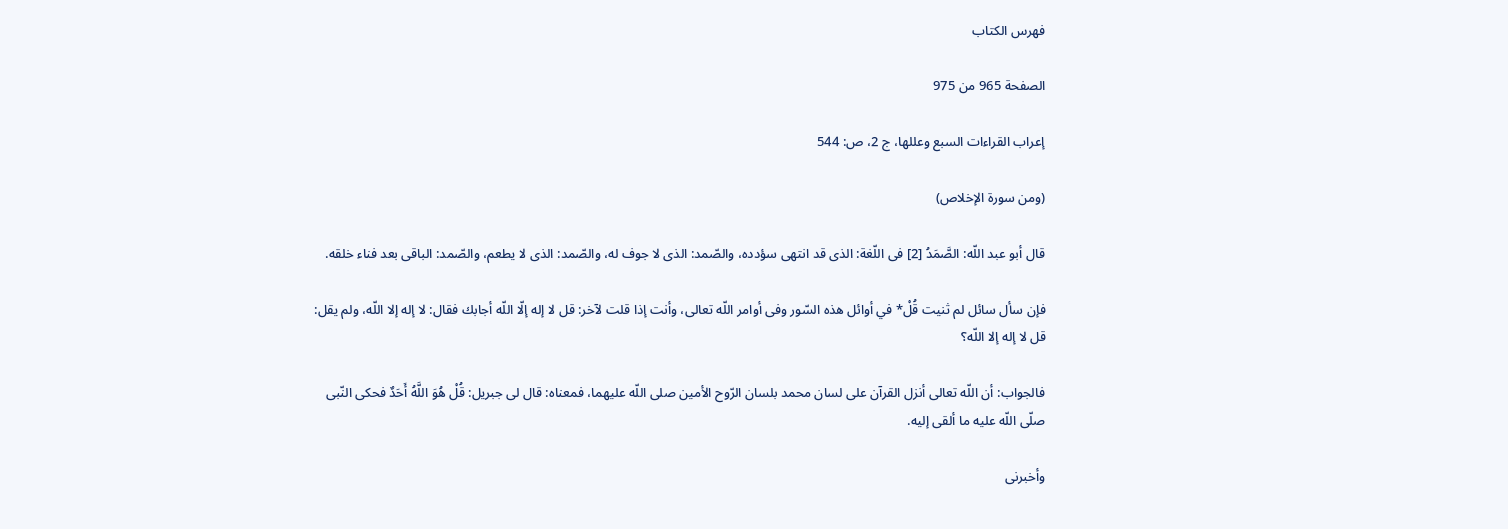فهرس الكتاب

الصفحة 965 من 975

إعراب القراءات السبع وعللها، ج 2، ص: 544

(ومن سورة الإخلاص)

قال أبو عبد اللّه: الصَّمَدُ [2] فى اللّغة: الذى قد انتهى سؤدده، والصّمد: الذى لا جوف له، والصّمد: الذى لا يطعم، والصّمد: الباقى بعد فناء خلقه.

فإن سأل سائل لم ثنيت قُلْ* في أوائل هذه السّور وفى أوامر اللّه تعالى، وأنت إذا قلت لآخر: قل لا إله إلّا اللّه أجابك فقال: لا إله إلا اللّه، ولم يقل: قل لا إله إلا اللّه؟

فالجواب: أن اللّه تعالى أنزل القرآن على لسان محمد بلسان الرّوح الأمين صلى اللّه عليهما، فمعناه: قال لى جبريل: قُلْ هُوَ اللَّهُ أَحَدٌ فحكى النّبى صلّى اللّه عليه ما ألقى إليه.

وأخبرنى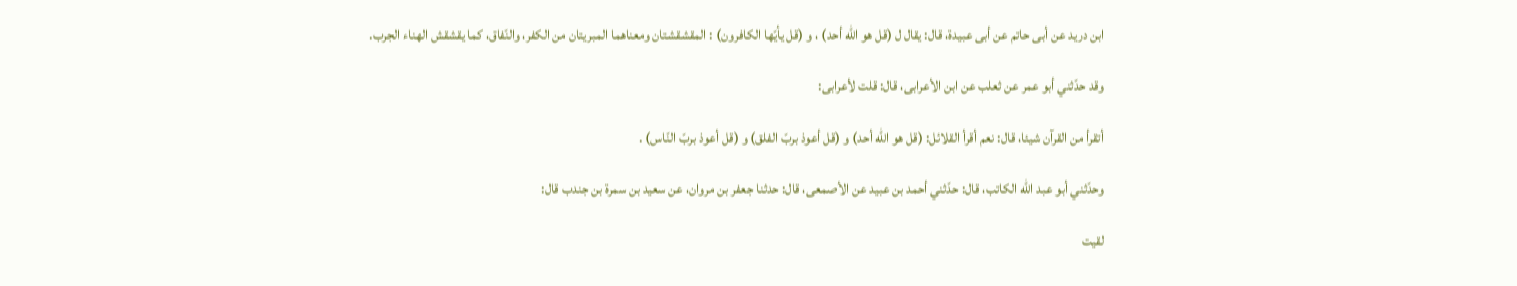ابن دريد عن أبى حاتم عن أبى عبيدة، قال: يقال ل (قل هو اللّه أحد) ، و (قل يأيّها الكافرون) : المقشقشتان ومعناهما المبريتان من الكفر، والنّفاق، كما يقشقش الهناء الجرب.

وقد حدّثني أبو عمر عن ثعلب عن ابن الأعرابى، قال: قلت لأعرابى:

أتقرأ من القرآن شيئا، قال: نعم أقرأ القلائل: (قل هو اللّه أحد) و (قل أعوذ بربّ الفلق) و (قل أعوذ بربّ النّاس) .

وحدّثني أبو عبد اللّه الكاتب، قال: حدّثني أحمد بن عبيد عن الأصمعى، قال: حدثنا جعفر بن مروان، عن سعيد بن سمرة بن جندب قال:

لقيت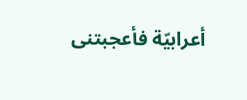أعرابيّة فأعجبتنى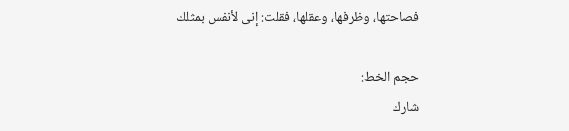فصاحتها، وظرفها، وعقلها، فقلت: إنى لأنفس بمثلك

حجم الخط:
شارك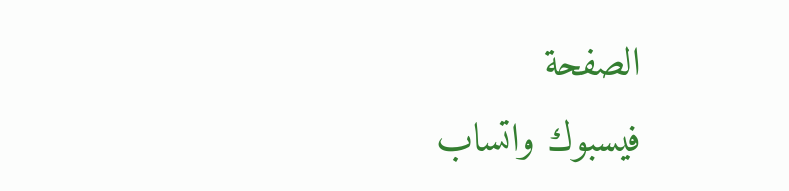الصفحة
فيسبوك واتساب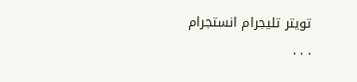تويتر تليجرام انستجرام
. . .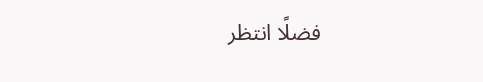فضلًا انتظر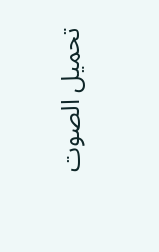تحميل الصوت